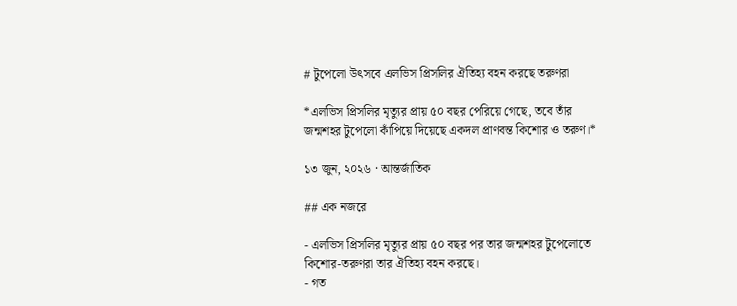# টুপেলো উৎসবে এলভিস প্রিসলির ঐতিহ্য বহন করছে তরুণরা

*এলভিস প্রিসলির মৃত্যুর প্রায় ৫০ বছর পেরিয়ে গেছে, তবে তাঁর জন্মশহর টুপেলো কাঁপিয়ে দিয়েছে একদল প্রাণবন্ত কিশোর ও তরুণ।*

১৩ জুন, ২০২৬ · আন্তর্জাতিক

## এক নজরে

- এলভিস প্রিসলির মৃত্যুর প্রায় ৫০ বছর পর তার জন্মশহর টুপেলোতে কিশোর-তরুণরা তার ঐতিহ্য বহন করছে।
- গত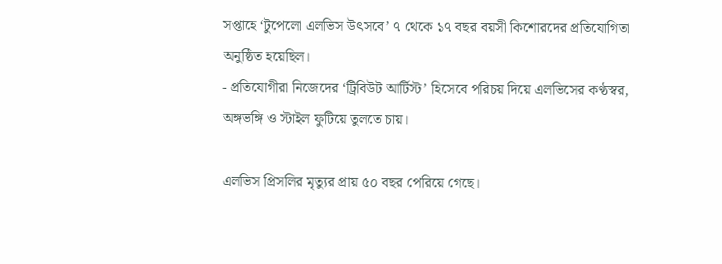সপ্তাহে ‘টুপেলো এলভিস উৎসবে’ ৭ থেকে ১৭ বছর বয়সী কিশোরদের প্রতিযোগিতা অনুষ্ঠিত হয়েছিল।
- প্রতিযোগীরা নিজেদের ‘ট্রিবিউট আর্টিস্ট’ হিসেবে পরিচয় দিয়ে এলভিসের কণ্ঠস্বর, অঙ্গভঙ্গি ও স্টাইল ফুটিয়ে তুলতে চায়।

এলভিস প্রিসলির মৃত্যুর প্রায় ৫০ বছর পেরিয়ে গেছে।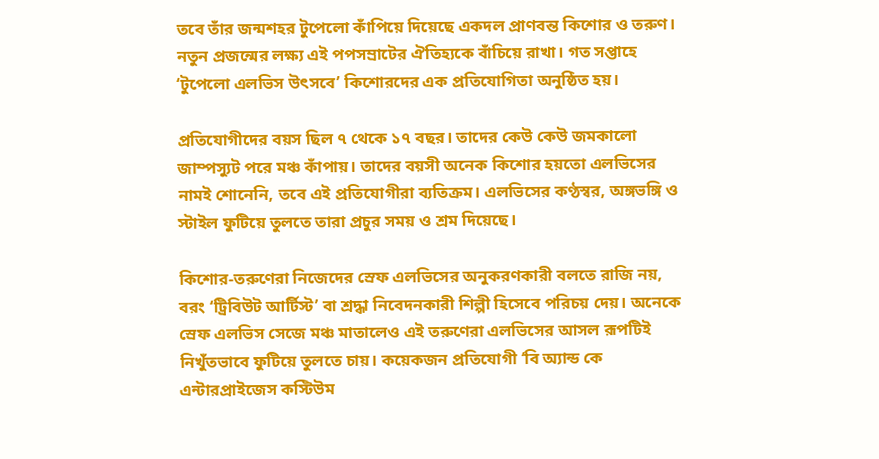তবে তাঁর জন্মশহর টুপেলো কাঁপিয়ে দিয়েছে একদল প্রাণবন্ত কিশোর ও তরুণ। নতুন প্রজন্মের লক্ষ্য এই পপসম্রাটের ঐতিহ্যকে বাঁচিয়ে রাখা। গত সপ্তাহে ‘টুপেলো এলভিস উৎসবে’ কিশোরদের এক প্রতিযোগিতা অনুষ্ঠিত হয়।

প্রতিযোগীদের বয়স ছিল ৭ থেকে ১৭ বছর। তাদের কেউ কেউ জমকালো জাম্পস্যুট পরে মঞ্চ কাঁপায়। তাদের বয়সী অনেক কিশোর হয়তো এলভিসের নামই শোনেনি, তবে এই প্রতিযোগীরা ব্যতিক্রম। এলভিসের কণ্ঠস্বর, অঙ্গভঙ্গি ও স্টাইল ফুটিয়ে তুলতে তারা প্রচুর সময় ও শ্রম দিয়েছে।

কিশোর-তরুণেরা নিজেদের স্রেফ এলভিসের অনুকরণকারী বলতে রাজি নয়, বরং ‘ট্রিবিউট আর্টিস্ট’ বা শ্রদ্ধা নিবেদনকারী শিল্পী হিসেবে পরিচয় দেয়। অনেকে স্রেফ এলভিস সেজে মঞ্চ মাতালেও এই তরুণেরা এলভিসের আসল রূপটিই নিখুঁতভাবে ফুটিয়ে তুলতে চায়। কয়েকজন প্রতিযোগী ‘বি অ্যান্ড কে এন্টারপ্রাইজেস কস্টিউম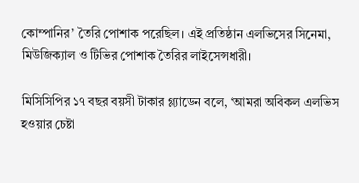কোম্পানির’ তৈরি পোশাক পরেছিল। এই প্রতিষ্ঠান এলভিসের সিনেমা, মিউজিক্যাল ও টিভির পোশাক তৈরির লাইসেন্সধারী।

মিসিসিপির ১৭ বছর বয়সী টাকার গ্ল্যাডেন বলে, ‘আমরা অবিকল এলভিস হওয়ার চেষ্টা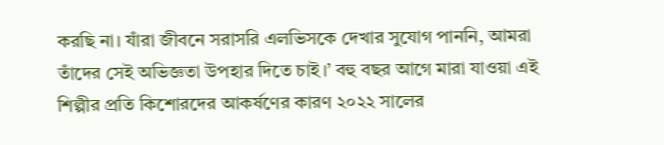করছি না। যাঁরা জীবনে সরাসরি এলভিসকে দেখার সুযোগ পাননি, আমরা তাঁদের সেই অভিজ্ঞতা উপহার দিতে চাই।’ বহু বছর আগে মারা যাওয়া এই শিল্পীর প্রতি কিশোরদের আকর্ষণের কারণ ২০২২ সালের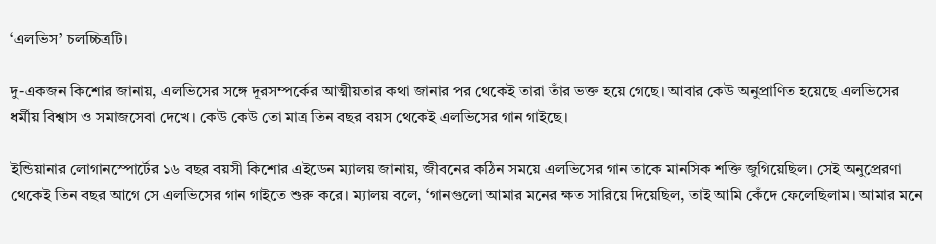‘এলভিস’ চলচ্চিত্রটি।

দু-একজন কিশোর জানায়, এলভিসের সঙ্গে দূরসম্পর্কের আত্মীয়তার কথা জানার পর থেকেই তারা তাঁর ভক্ত হয়ে গেছে। আবার কেউ অনুপ্রাণিত হয়েছে এলভিসের ধর্মীয় বিশ্বাস ও সমাজসেবা দেখে। কেউ কেউ তো মাত্র তিন বছর বয়স থেকেই এলভিসের গান গাইছে।

ইন্ডিয়ানার লোগানস্পোর্টের ১৬ বছর বয়সী কিশোর এইডেন ম্যালয় জানায়, জীবনের কঠিন সময়ে এলভিসের গান তাকে মানসিক শক্তি জুগিয়েছিল। সেই অনুপ্রেরণা থেকেই তিন বছর আগে সে এলভিসের গান গাইতে শুরু করে। ম্যালয় বলে, ‘গানগুলো আমার মনের ক্ষত সারিয়ে দিয়েছিল, তাই আমি কেঁদে ফেলেছিলাম। আমার মনে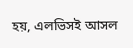হয়, এলভিসই আসল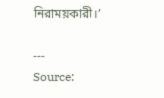নিরাময়কারী।’

---
Source: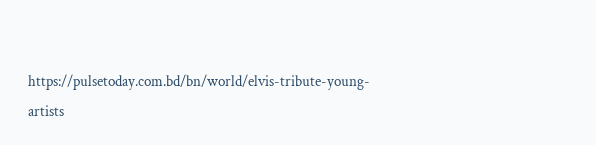https://pulsetoday.com.bd/bn/world/elvis-tribute-young-artists